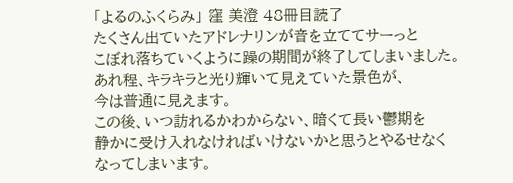「よるのふくらみ」 窪 美澄 48冊目読了
たくさん出ていたアドレナリンが音を立ててサーっと
こぼれ落ちていくように躁の期間が終了してしまいました。
あれ程、キラキラと光り輝いて見えていた景色が、
今は普通に見えます。
この後、いつ訪れるかわからない、暗くて長い鬱期を
静かに受け入れなければいけないかと思うとやるせなく
なってしまいます。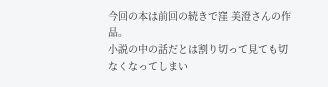今回の本は前回の続きで窪 美澄さんの作品。
小説の中の話だとは割り切って見ても切なくなってしまい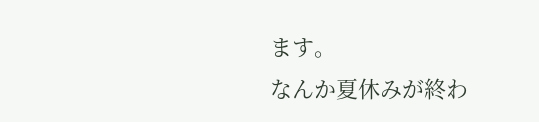ます。
なんか夏休みが終わ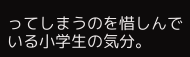ってしまうのを惜しんでいる小学生の気分。